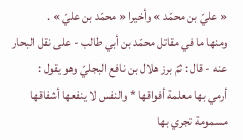« عليّ بن محمّد » وأخيرا « محمّد بن عليّ » .
ومنها ما في مقاتل محمّد بن أبي طالب - على نقل البحار عنه - قال : ثمّ برز هلال بن نافع البجليّ وهو يقول :
أرمي بها معلمة أفواقها * والنفس لا ينفعها أشفاقها
مسمومة تجري بها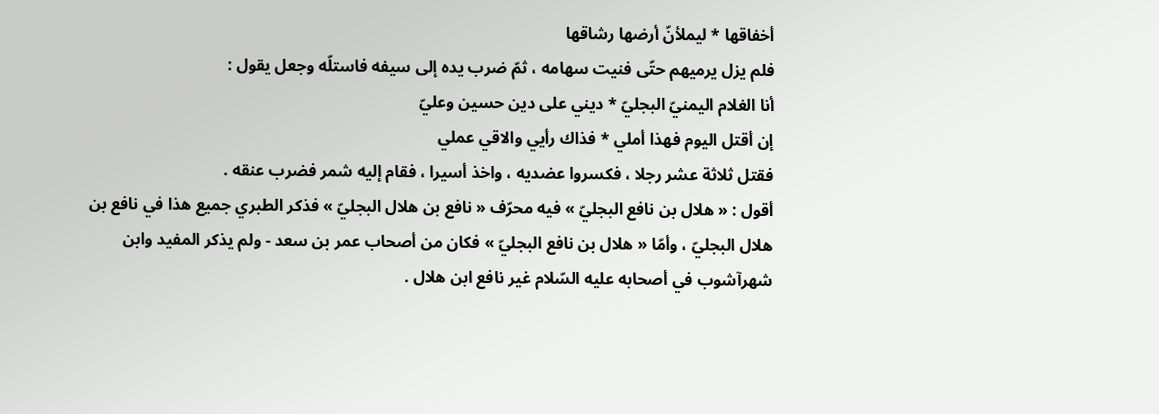أخفاقها * ليملأنّ أرضها رشاقها
فلم يزل يرميهم حتّى فنيت سهامه ، ثمّ ضرب يده إلى سيفه فاستلّه وجعل يقول :
أنا الغلام اليمنيّ البجليّ * ديني على دين حسين وعليّ
إن أقتل اليوم فهذا أملي * فذاك رأيي والاقي عملي
فقتل ثلاثة عشر رجلا ، فكسروا عضديه ، واخذ أسيرا ، فقام إليه شمر فضرب عنقه .
أقول : « هلال بن نافع البجليّ » فيه محرّف « نافع بن هلال البجليّ » فذكر الطبري جميع هذا في نافع بن هلال البجليّ ، وأمّا « هلال بن نافع البجليّ » فكان من أصحاب عمر بن سعد - ولم يذكر المفيد وابن شهرآشوب في أصحابه عليه السّلام غير نافع ابن هلال .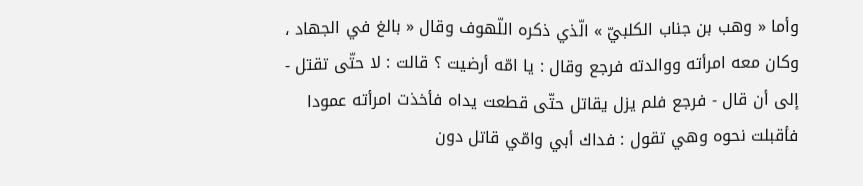وأما « وهب بن جناب الكلبيّ » الّذي ذكره اللّهوف وقال « بالغ في الجهاد ، وكان معه امرأته ووالدته فرجع وقال : يا امّه أرضيت ؟ قالت : لا حتّى تقتل - إلى أن قال - فرجع فلم يزل يقاتل حتّى قطعت يداه فأخذت امرأته عمودا فأقبلت نحوه وهي تقول : فداك أبي وامّي قاتل دون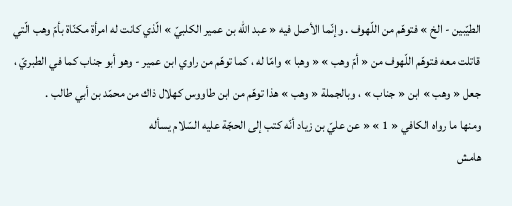الطيّبين - الخ » فتوهّم من اللّهوف . وإنّما الأصل فيه « عبد اللّه بن عمير الكلبيّ » الّذي كانت له امرأة مكنّاة بأمّ وهب الّتي قاتلت معه فتوهّم اللّهوف من « أمّ وهب » « وهبا » وامّا له ، كما توهّم من راوي ابن عمير - وهو أبو جناب كما في الطبريّ ، جعل « وهب » ابن « جناب » ، وبالجملة « وهب » هذا توهّم من ابن طاووس كهلال ذاك من محمّد بن أبي طالب .
ومنها ما رواه الكافي « 1 » « عن عليّ بن زياد أنّه كتب إلى الحجّة عليه السّلام يسأله
هامش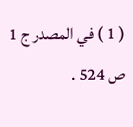( 1 ) في المصدر ج 1 ص 524 .